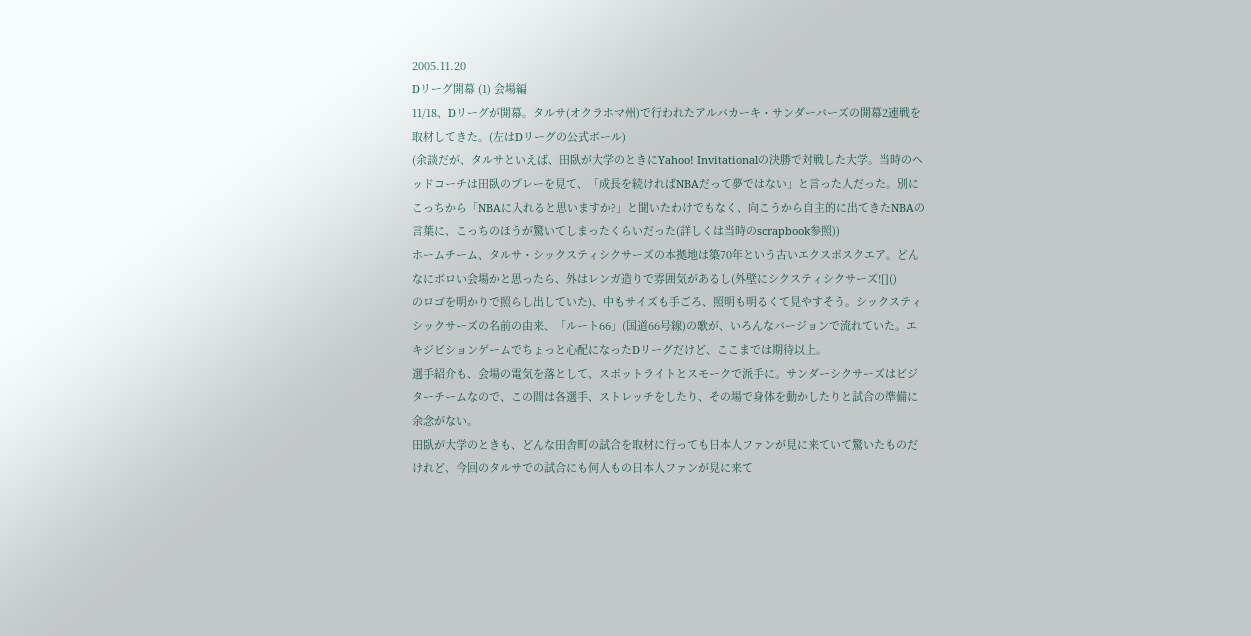2005.11.20
Dリーグ開幕 (1) 会場編
11/18、Dリーグが開幕。タルサ(オクラホマ州)で行われたアルバカーキ・サンダーバーズの開幕2連戦を取材してきた。(左はDリーグの公式ボール)
(余談だが、タルサといえば、田臥が大学のときにYahoo! Invitationalの決勝で対戦した大学。当時のヘッドコーチは田臥のプレーを見て、「成長を続ければNBAだって夢ではない」と言った人だった。別にこっちから「NBAに入れると思いますか?」と聞いたわけでもなく、向こうから自主的に出てきたNBAの言葉に、こっちのほうが驚いてしまったくらいだった(詳しくは当時のscrapbook参照))
ホームチーム、タルサ・シックスティシクサーズの本拠地は築70年という古いエクスポスクエア。どんなにボロい会場かと思ったら、外はレンガ造りで雰囲気があるし(外壁にシクスティシクサーズ![]()
のロゴを明かりで照らし出していた)、中もサイズも手ごろ、照明も明るくて見やすそう。シックスティシックサーズの名前の由来、「ルート66」(国道66号線)の歌が、いろんなバージョンで流れていた。エキジビションゲームでちょっと心配になったDリーグだけど、ここまでは期待以上。
選手紹介も、会場の電気を落として、スポットライトとスモークで派手に。サンダーシクサーズはビジターチームなので、この間は各選手、ストレッチをしたり、その場で身体を動かしたりと試合の準備に余念がない。
田臥が大学のときも、どんな田舎町の試合を取材に行っても日本人ファンが見に来ていて驚いたものだけれど、今回のタルサでの試合にも何人もの日本人ファンが見に来て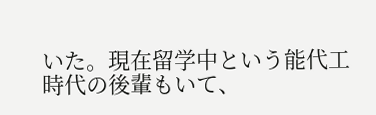いた。現在留学中という能代工時代の後輩もいて、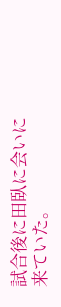試合後に田臥に会いに来ていた。